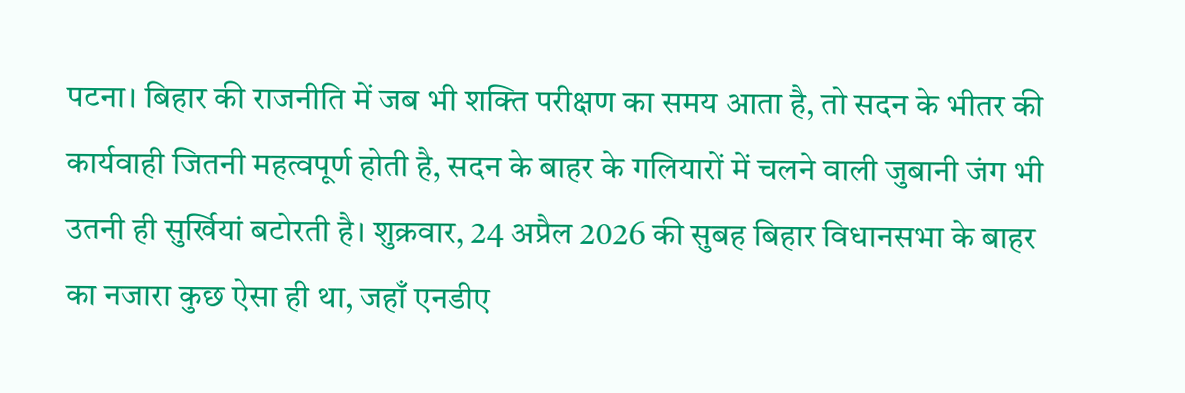पटना। बिहार की राजनीति में जब भी शक्ति परीक्षण का समय आता है, तो सदन के भीतर की कार्यवाही जितनी महत्वपूर्ण होती है, सदन के बाहर के गलियारों में चलने वाली जुबानी जंग भी उतनी ही सुर्खियां बटोरती है। शुक्रवार, 24 अप्रैल 2026 की सुबह बिहार विधानसभा के बाहर का नजारा कुछ ऐसा ही था, जहाँ एनडीए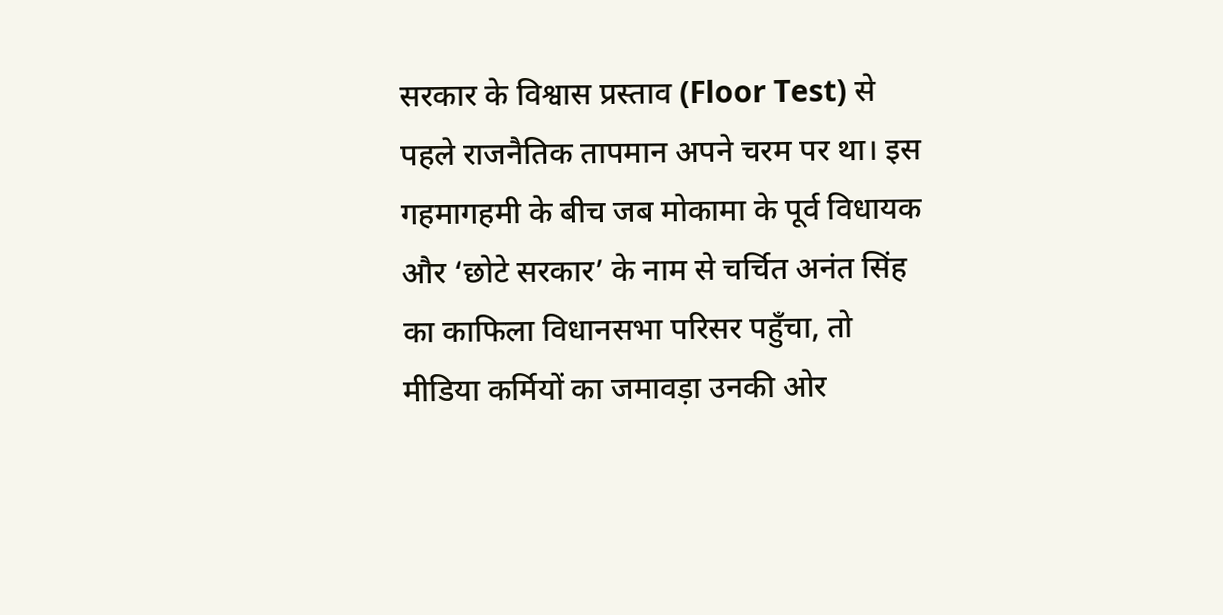सरकार के विश्वास प्रस्ताव (Floor Test) से पहले राजनैतिक तापमान अपने चरम पर था। इस गहमागहमी के बीच जब मोकामा के पूर्व विधायक और ‘छोटे सरकार’ के नाम से चर्चित अनंत सिंह का काफिला विधानसभा परिसर पहुँचा, तो मीडिया कर्मियों का जमावड़ा उनकी ओर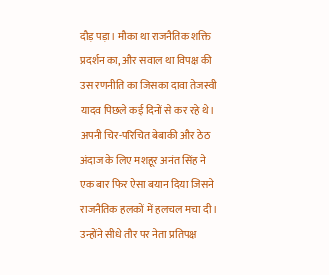दौड़ पड़ा। मौका था राजनैतिक शक्ति प्रदर्शन का, और सवाल था विपक्ष की उस रणनीति का जिसका दावा तेजस्वी यादव पिछले कई दिनों से कर रहे थे। अपनी चिर-परिचित बेबाकी और ठेठ अंदाज के लिए मशहूर अनंत सिंह ने एक बार फिर ऐसा बयान दिया जिसने राजनैतिक हलकों में हलचल मचा दी। उन्होंने सीधे तौर पर नेता प्रतिपक्ष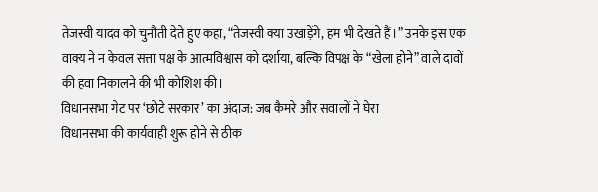तेजस्वी यादव को चुनौती देते हुए कहा, “तेजस्वी क्या उखाड़ेंगे, हम भी देखते हैं।” उनके इस एक वाक्य ने न केवल सत्ता पक्ष के आत्मविश्वास को दर्शाया, बल्कि विपक्ष के “खेला होने” वाले दावों की हवा निकालने की भी कोशिश की।
विधानसभा गेट पर ‘छोटे सरकार’ का अंदाज: जब कैमरे और सवालों ने घेरा
विधानसभा की कार्यवाही शुरू होने से ठीक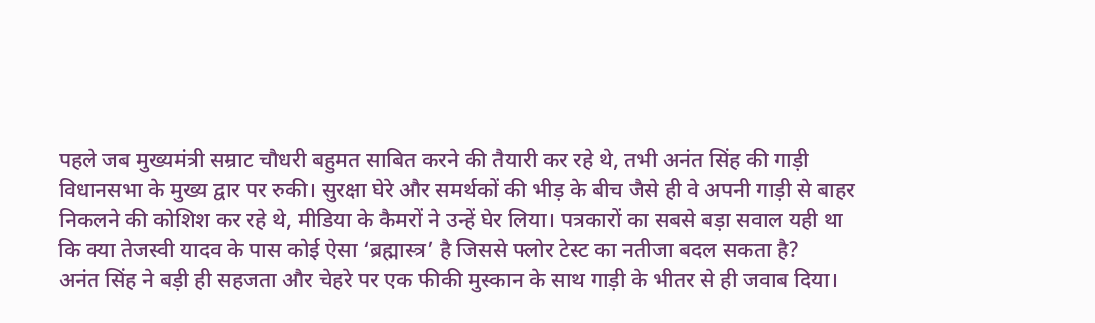पहले जब मुख्यमंत्री सम्राट चौधरी बहुमत साबित करने की तैयारी कर रहे थे, तभी अनंत सिंह की गाड़ी विधानसभा के मुख्य द्वार पर रुकी। सुरक्षा घेरे और समर्थकों की भीड़ के बीच जैसे ही वे अपनी गाड़ी से बाहर निकलने की कोशिश कर रहे थे, मीडिया के कैमरों ने उन्हें घेर लिया। पत्रकारों का सबसे बड़ा सवाल यही था कि क्या तेजस्वी यादव के पास कोई ऐसा ‘ब्रह्मास्त्र’ है जिससे फ्लोर टेस्ट का नतीजा बदल सकता है?
अनंत सिंह ने बड़ी ही सहजता और चेहरे पर एक फीकी मुस्कान के साथ गाड़ी के भीतर से ही जवाब दिया।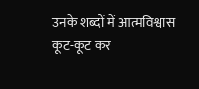उनके शब्दों में आत्मविश्वास कूट-कूट कर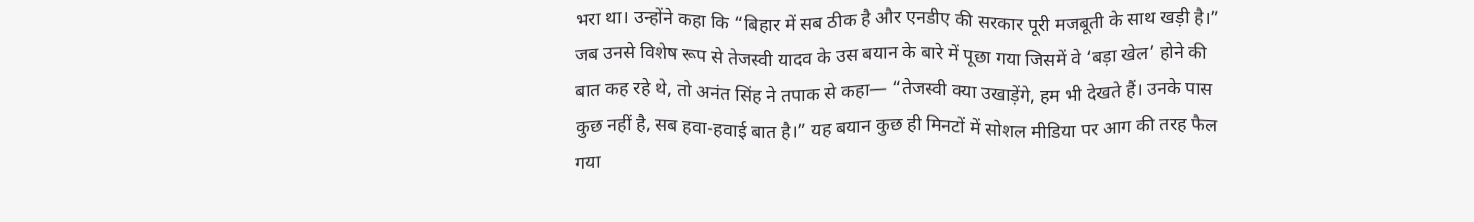भरा था। उन्होंने कहा कि “बिहार में सब ठीक है और एनडीए की सरकार पूरी मजबूती के साथ खड़ी है।” जब उनसे विशेष रूप से तेजस्वी यादव के उस बयान के बारे में पूछा गया जिसमें वे ‘बड़ा खेल’ होने की बात कह रहे थे, तो अनंत सिंह ने तपाक से कहा— “तेजस्वी क्या उखाड़ेंगे, हम भी देखते हैं। उनके पास कुछ नहीं है, सब हवा-हवाई बात है।” यह बयान कुछ ही मिनटों में सोशल मीडिया पर आग की तरह फैल गया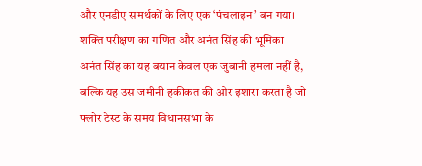और एनडीए समर्थकों के लिए एक ‘पंचलाइन’ बन गया।
शक्ति परीक्षण का गणित और अनंत सिंह की भूमिका
अनंत सिंह का यह बयान केवल एक जुबानी हमला नहीं है, बल्कि यह उस जमीनी हकीकत की ओर इशारा करता है जो फ्लोर टेस्ट के समय विधानसभा के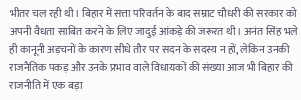भीतर चल रही थी। बिहार में सत्ता परिवर्तन के बाद सम्राट चौधरी की सरकार को अपनी वैधता साबित करने के लिए जादुई आंकड़े की जरूरत थी। अनंत सिंह भले ही कानूनी अड़चनों के कारण सीधे तौर पर सदन के सदस्य न हों, लेकिन उनकी राजनैतिक पकड़ और उनके प्रभाव वाले विधायकों की संख्या आज भी बिहार की राजनीति में एक बड़ा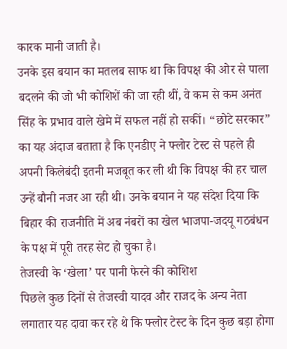कारक मानी जाती है।
उनके इस बयान का मतलब साफ था कि विपक्ष की ओर से पाला बदलने की जो भी कोशिशें की जा रही थीं, वे कम से कम अनंत सिंह के प्रभाव वाले खेमे में सफल नहीं हो सकीं। “छोटे सरकार” का यह अंदाज बताता है कि एनडीए ने फ्लोर टेस्ट से पहले ही अपनी किलेबंदी इतनी मजबूत कर ली थी कि विपक्ष की हर चाल उन्हें बौनी नजर आ रही थी। उनके बयान ने यह संदेश दिया कि बिहार की राजनीति में अब नंबरों का खेल भाजपा-जदयू गठबंधन के पक्ष में पूरी तरह सेट हो चुका है।
तेजस्वी के ‘खेला’ पर पानी फेरने की कोशिश
पिछले कुछ दिनों से तेजस्वी यादव और राजद के अन्य नेता लगातार यह दावा कर रहे थे कि फ्लोर टेस्ट के दिन कुछ बड़ा होगा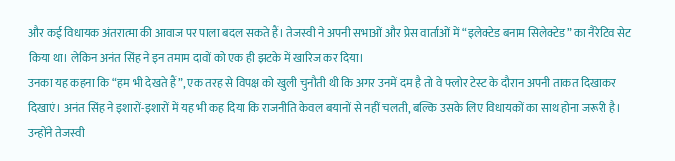और कई विधायक अंतरात्मा की आवाज पर पाला बदल सकते हैं। तेजस्वी ने अपनी सभाओं और प्रेस वार्ताओं में “इलेक्टेड बनाम सिलेक्टेड” का नैरेटिव सेट किया था। लेकिन अनंत सिंह ने इन तमाम दावों को एक ही झटके में खारिज कर दिया।
उनका यह कहना कि “हम भी देखते हैं”, एक तरह से विपक्ष को खुली चुनौती थी कि अगर उनमें दम है तो वे फ्लोर टेस्ट के दौरान अपनी ताकत दिखाकर दिखाएं। अनंत सिंह ने इशारों-इशारों में यह भी कह दिया कि राजनीति केवल बयानों से नहीं चलती, बल्कि उसके लिए विधायकों का साथ होना जरूरी है। उन्होंने तेजस्वी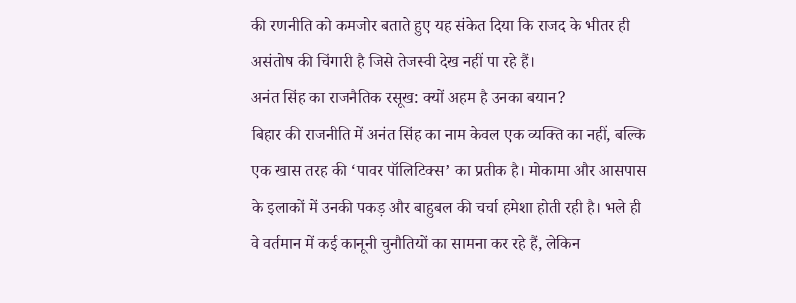की रणनीति को कमजोर बताते हुए यह संकेत दिया कि राजद के भीतर ही असंतोष की चिंगारी है जिसे तेजस्वी देख नहीं पा रहे हैं।
अनंत सिंह का राजनैतिक रसूख: क्यों अहम है उनका बयान?
बिहार की राजनीति में अनंत सिंह का नाम केवल एक व्यक्ति का नहीं, बल्कि एक खास तरह की ‘पावर पॉलिटिक्स’ का प्रतीक है। मोकामा और आसपास के इलाकों में उनकी पकड़ और बाहुबल की चर्चा हमेशा होती रही है। भले ही वे वर्तमान में कई कानूनी चुनौतियों का सामना कर रहे हैं, लेकिन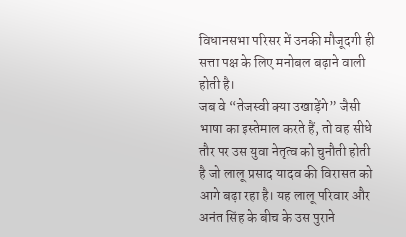विधानसभा परिसर में उनकी मौजूदगी ही सत्ता पक्ष के लिए मनोबल बढ़ाने वाली होती है।
जब वे “तेजस्वी क्या उखाड़ेंगे” जैसी भाषा का इस्तेमाल करते हैं, तो वह सीधे तौर पर उस युवा नेतृत्व को चुनौती होती है जो लालू प्रसाद यादव की विरासत को आगे बढ़ा रहा है। यह लालू परिवार और अनंत सिंह के बीच के उस पुराने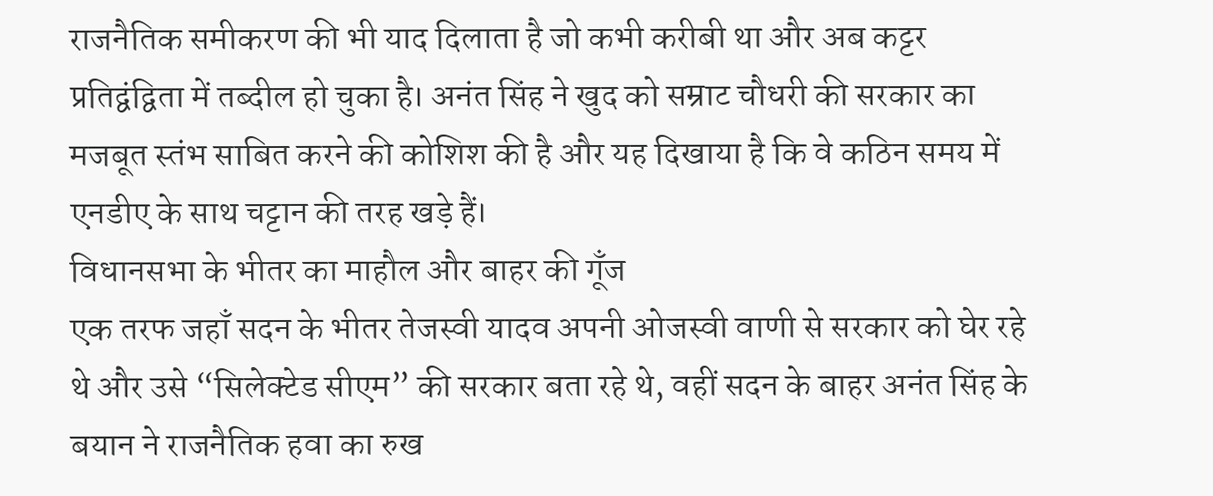राजनैतिक समीकरण की भी याद दिलाता है जो कभी करीबी था और अब कट्टर प्रतिद्वंद्विता में तब्दील हो चुका है। अनंत सिंह ने खुद को सम्राट चौधरी की सरकार का मजबूत स्तंभ साबित करने की कोशिश की है और यह दिखाया है कि वे कठिन समय में एनडीए के साथ चट्टान की तरह खड़े हैं।
विधानसभा के भीतर का माहौल और बाहर की गूँज
एक तरफ जहाँ सदन के भीतर तेजस्वी यादव अपनी ओजस्वी वाणी से सरकार को घेर रहे थे और उसे “सिलेक्टेड सीएम” की सरकार बता रहे थे, वहीं सदन के बाहर अनंत सिंह के बयान ने राजनैतिक हवा का रुख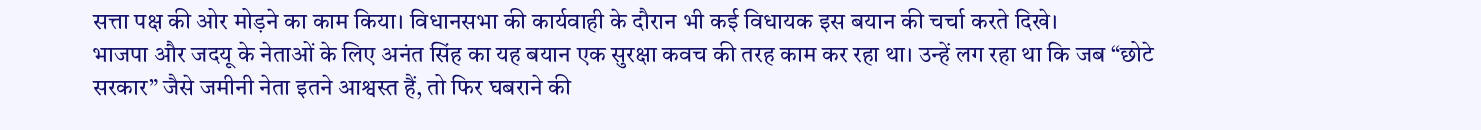सत्ता पक्ष की ओर मोड़ने का काम किया। विधानसभा की कार्यवाही के दौरान भी कई विधायक इस बयान की चर्चा करते दिखे।
भाजपा और जदयू के नेताओं के लिए अनंत सिंह का यह बयान एक सुरक्षा कवच की तरह काम कर रहा था। उन्हें लग रहा था कि जब “छोटे सरकार” जैसे जमीनी नेता इतने आश्वस्त हैं, तो फिर घबराने की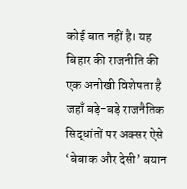कोई बात नहीं है। यह बिहार की राजनीति की एक अनोखी विशेषता है जहाँ बड़े-बड़े राजनैतिक सिद्धांतों पर अक्सर ऐसे ‘बेबाक और देसी’ बयान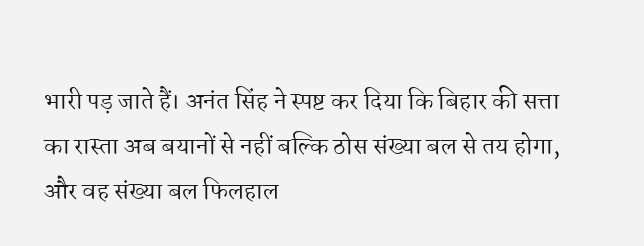भारी पड़ जाते हैं। अनंत सिंह ने स्पष्ट कर दिया कि बिहार की सत्ता का रास्ता अब बयानों से नहीं बल्कि ठोस संख्या बल से तय होगा, और वह संख्या बल फिलहाल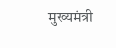मुख्यमंत्री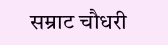सम्राट चौधरी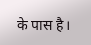के पास है।